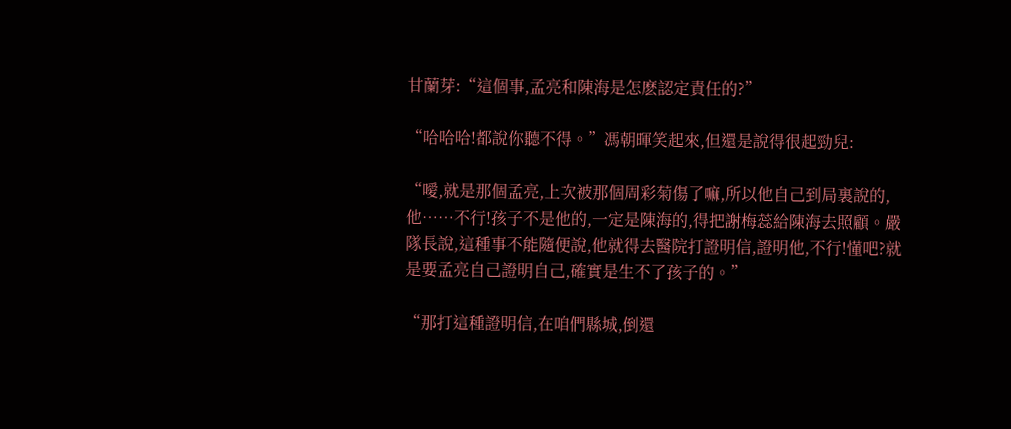甘蘭芽:“這個事,孟亮和陳海是怎麽認定責任的?”

“哈哈哈!都說你聽不得。”馮朝暉笑起來,但還是說得很起勁兒:

“噯,就是那個孟亮,上次被那個周彩菊傷了嘛,所以他自己到局裏說的,他……不行!孩子不是他的,一定是陳海的,得把謝梅蕊給陳海去照顧。嚴隊長說,這種事不能隨便說,他就得去醫院打證明信,證明他,不行!懂吧?就是要孟亮自己證明自己,確實是生不了孩子的。”

“那打這種證明信,在咱們縣城,倒還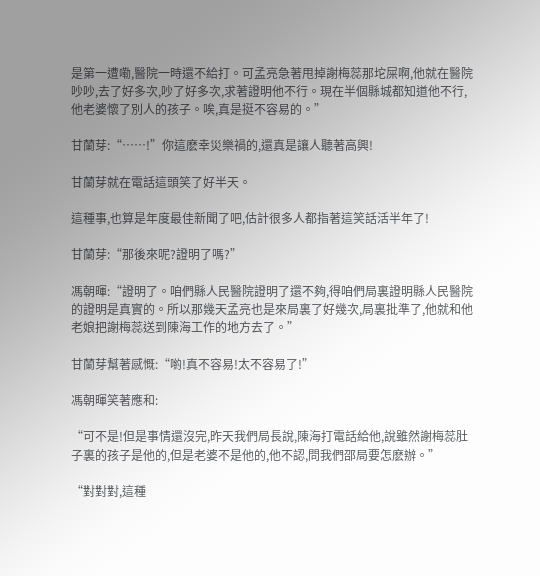是第一遭嘞,醫院一時還不給打。可孟亮急著甩掉謝梅蕊那坨屎啊,他就在醫院吵吵,去了好多次,吵了好多次,求著證明他不行。現在半個縣城都知道他不行,他老婆懷了別人的孩子。唉,真是挺不容易的。”

甘蘭芽:“……!”你這麽幸災樂禍的,還真是讓人聽著高興!

甘蘭芽就在電話這頭笑了好半天。

這種事,也算是年度最佳新聞了吧,估計很多人都指著這笑話活半年了!

甘蘭芽:“那後來呢?證明了嗎?”

馮朝暉:“證明了。咱們縣人民醫院證明了還不夠,得咱們局裏證明縣人民醫院的證明是真實的。所以那幾天孟亮也是來局裏了好幾次,局裏批準了,他就和他老娘把謝梅蕊送到陳海工作的地方去了。”

甘蘭芽幫著感慨:“喲!真不容易!太不容易了!”

馮朝暉笑著應和:

“可不是!但是事情還沒完,昨天我們局長說,陳海打電話給他,說雖然謝梅蕊肚子裏的孩子是他的,但是老婆不是他的,他不認,問我們邵局要怎麽辦。”

“對對對,這種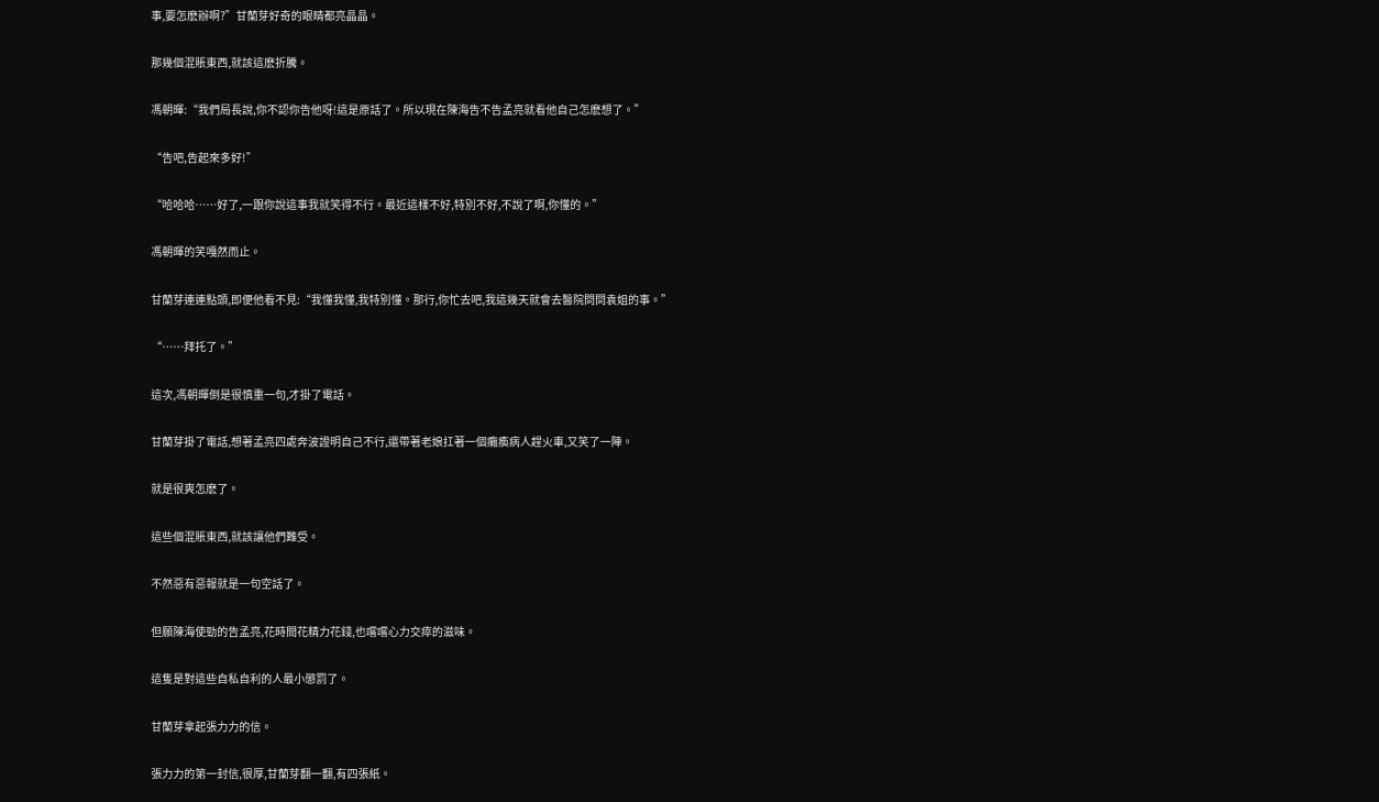事,要怎麽辦啊?”甘蘭芽好奇的眼睛都亮晶晶。

那幾個混賬東西,就該這麽折騰。

馮朝暉:“我們局長說,你不認你告他呀!這是原話了。所以現在陳海告不告孟亮就看他自己怎麽想了。”

“告吧,告起來多好!”

“哈哈哈……好了,一跟你說這事我就笑得不行。最近這樣不好,特別不好,不說了啊,你懂的。”

馮朝暉的笑嘎然而止。

甘蘭芽連連點頭,即便他看不見:“我懂我懂,我特別懂。那行,你忙去吧,我這幾天就會去醫院問問袁姐的事。”

“……拜托了。”

這次,馮朝暉倒是很慎重一句,才掛了電話。

甘蘭芽掛了電話,想著孟亮四處奔波證明自己不行,還帶著老娘扛著一個癱瘓病人趕火車,又笑了一陣。

就是很爽怎麽了。

這些個混賬東西,就該讓他們難受。

不然惡有惡報就是一句空話了。

但願陳海使勁的告孟亮,花時間花精力花錢,也嚐嚐心力交瘁的滋味。

這隻是對這些自私自利的人最小懲罰了。

甘蘭芽拿起張力力的信。

張力力的第一封信,很厚,甘蘭芽翻一翻,有四張紙。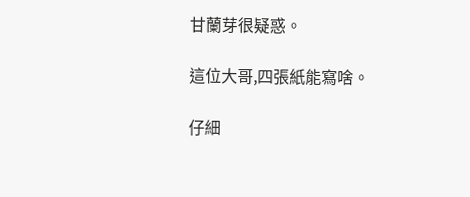甘蘭芽很疑惑。

這位大哥,四張紙能寫啥。

仔細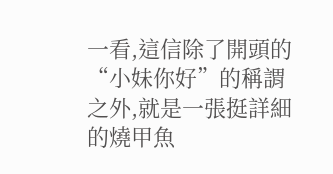一看,這信除了開頭的“小妹你好”的稱謂之外,就是一張挺詳細的燒甲魚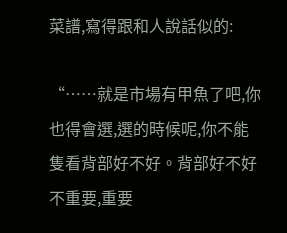菜譜,寫得跟和人說話似的:

“……就是市場有甲魚了吧,你也得會選,選的時候呢,你不能隻看背部好不好。背部好不好不重要,重要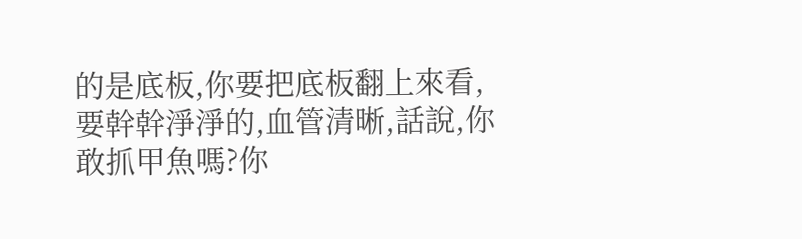的是底板,你要把底板翻上來看,要幹幹淨淨的,血管清晰,話說,你敢抓甲魚嗎?你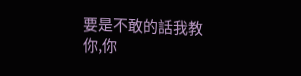要是不敢的話我教你,你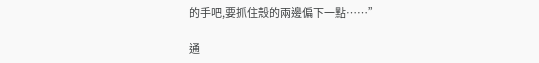的手吧,要抓住殼的兩邊偏下一點……”

通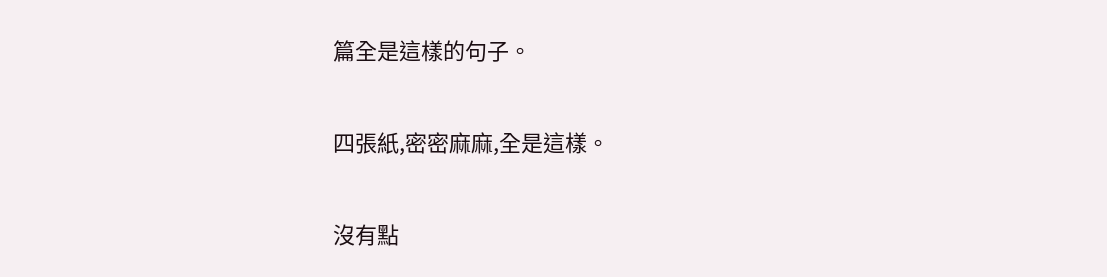篇全是這樣的句子。

四張紙,密密麻麻,全是這樣。

沒有點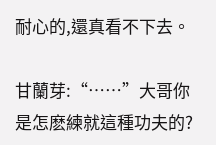耐心的,還真看不下去。

甘蘭芽:“……”大哥你是怎麽練就這種功夫的?